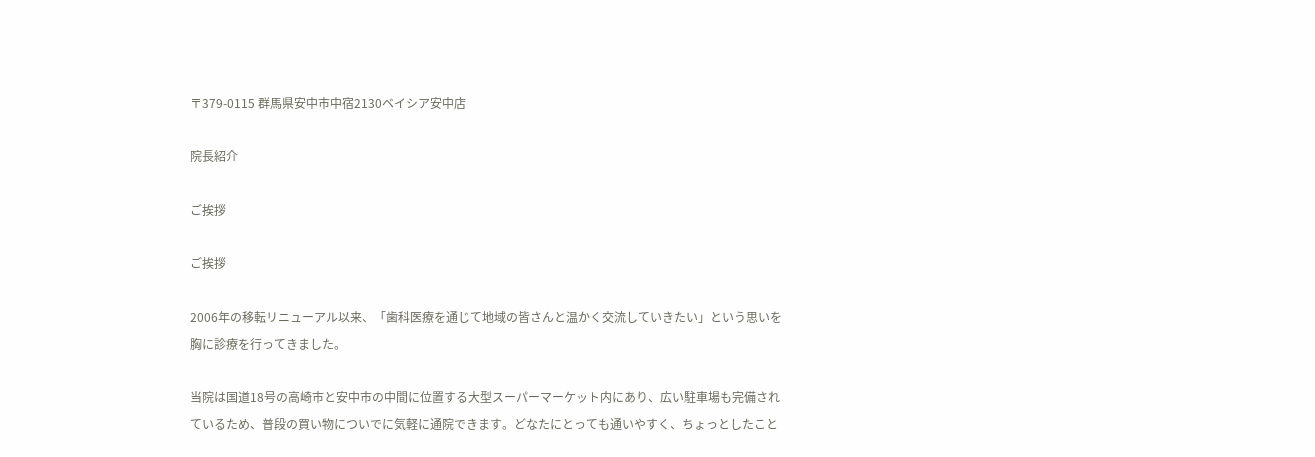〒379-0115 群馬県安中市中宿2130ベイシア安中店

院長紹介

ご挨拶

ご挨拶

2006年の移転リニューアル以来、「歯科医療を通じて地域の皆さんと温かく交流していきたい」という思いを胸に診療を行ってきました。

当院は国道18号の高崎市と安中市の中間に位置する大型スーパーマーケット内にあり、広い駐車場も完備されているため、普段の買い物についでに気軽に通院できます。どなたにとっても通いやすく、ちょっとしたこと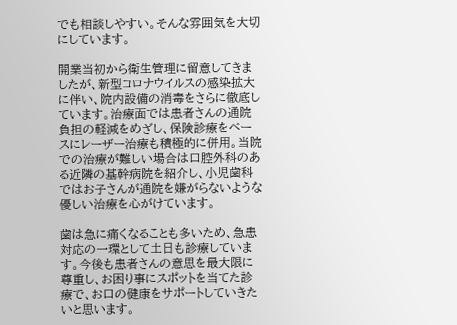でも相談しやすい。そんな雰囲気を大切にしています。

開業当初から衛生管理に留意してきましたが、新型コロナウイルスの感染拡大に伴い、院内設備の消毒をさらに徹底しています。治療面では患者さんの通院負担の軽減をめざし、保険診療をベースにレーザー治療も積極的に併用。当院での治療が難しい場合は口腔外科のある近隣の基幹病院を紹介し、小児歯科ではお子さんが通院を嫌がらないような優しい治療を心がけています。

歯は急に痛くなることも多いため、急患対応の一環として土日も診療しています。今後も患者さんの意思を最大限に尊重し、お困り事にスポットを当てた診療で、お口の健康をサポートしていきたいと思います。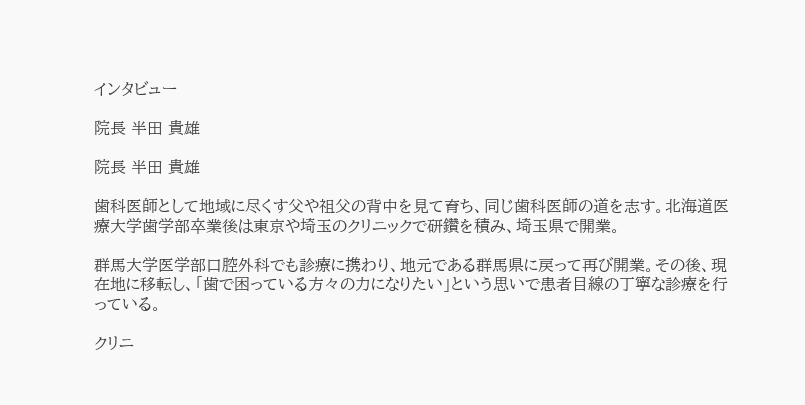インタビュー

院長 半田 貴雄

院長 半田 貴雄

歯科医師として地域に尽くす父や祖父の背中を見て育ち、同じ歯科医師の道を志す。北海道医療大学歯学部卒業後は東京や埼玉のクリニックで研鑽を積み、埼玉県で開業。

群馬大学医学部口腔外科でも診療に携わり、地元である群馬県に戻って再び開業。その後、現在地に移転し、「歯で困っている方々の力になりたい」という思いで患者目線の丁寧な診療を行っている。

クリニ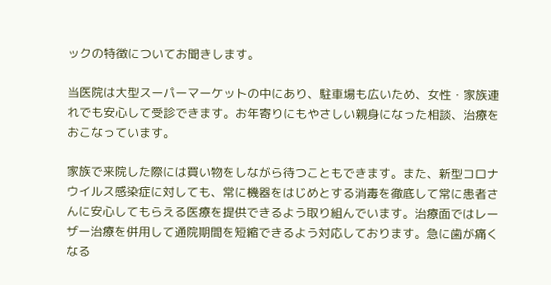ックの特徴についてお聞きします。

当医院は大型スーパーマーケットの中にあり、駐車場も広いため、女性・家族連れでも安心して受診できます。お年寄りにもやさしい親身になった相談、治療をおこなっています。

家族で来院した際には買い物をしながら待つこともできます。また、新型コロナウイルス感染症に対しても、常に機器をはじめとする消毒を徹底して常に患者さんに安心してもらえる医療を提供できるよう取り組んでいます。治療面ではレーザー治療を併用して通院期間を短縮できるよう対応しております。急に歯が痛くなる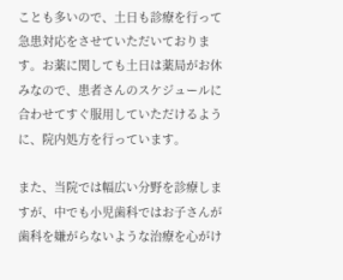ことも多いので、土日も診療を行って急患対応をさせていただいております。お薬に関しても土日は薬局がお休みなので、患者さんのスケジュールに合わせてすぐ服用していただけるように、院内処方を行っています。

また、当院では幅広い分野を診療しますが、中でも小児歯科ではお子さんが歯科を嫌がらないような治療を心がけ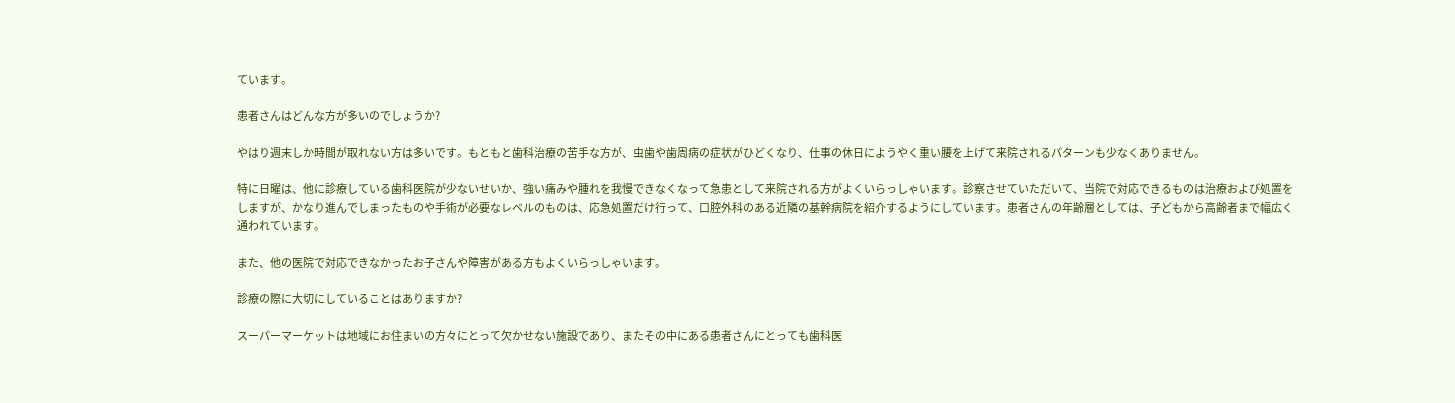ています。

患者さんはどんな方が多いのでしょうか?

やはり週末しか時間が取れない方は多いです。もともと歯科治療の苦手な方が、虫歯や歯周病の症状がひどくなり、仕事の休日にようやく重い腰を上げて来院されるパターンも少なくありません。

特に日曜は、他に診療している歯科医院が少ないせいか、強い痛みや腫れを我慢できなくなって急患として来院される方がよくいらっしゃいます。診察させていただいて、当院で対応できるものは治療および処置をしますが、かなり進んでしまったものや手術が必要なレベルのものは、応急処置だけ行って、口腔外科のある近隣の基幹病院を紹介するようにしています。患者さんの年齢層としては、子どもから高齢者まで幅広く通われています。

また、他の医院で対応できなかったお子さんや障害がある方もよくいらっしゃいます。

診療の際に大切にしていることはありますか?

スーパーマーケットは地域にお住まいの方々にとって欠かせない施設であり、またその中にある患者さんにとっても歯科医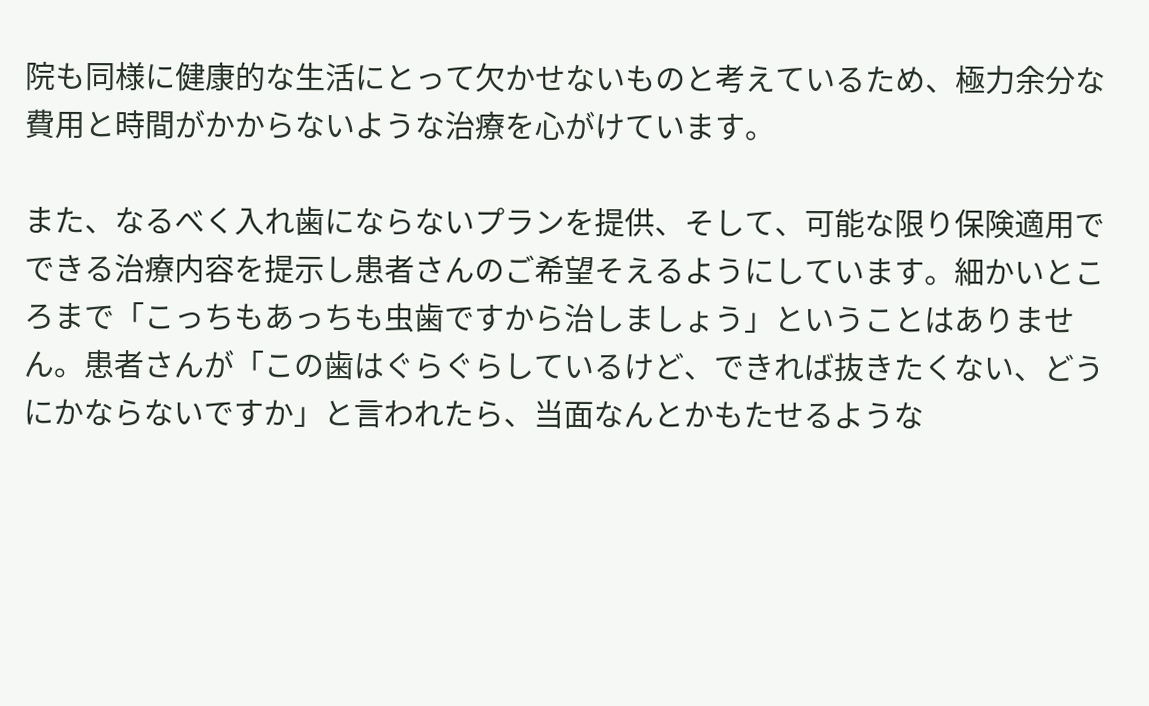院も同様に健康的な生活にとって欠かせないものと考えているため、極力余分な費用と時間がかからないような治療を心がけています。

また、なるべく入れ歯にならないプランを提供、そして、可能な限り保険適用でできる治療内容を提示し患者さんのご希望そえるようにしています。細かいところまで「こっちもあっちも虫歯ですから治しましょう」ということはありません。患者さんが「この歯はぐらぐらしているけど、できれば抜きたくない、どうにかならないですか」と言われたら、当面なんとかもたせるような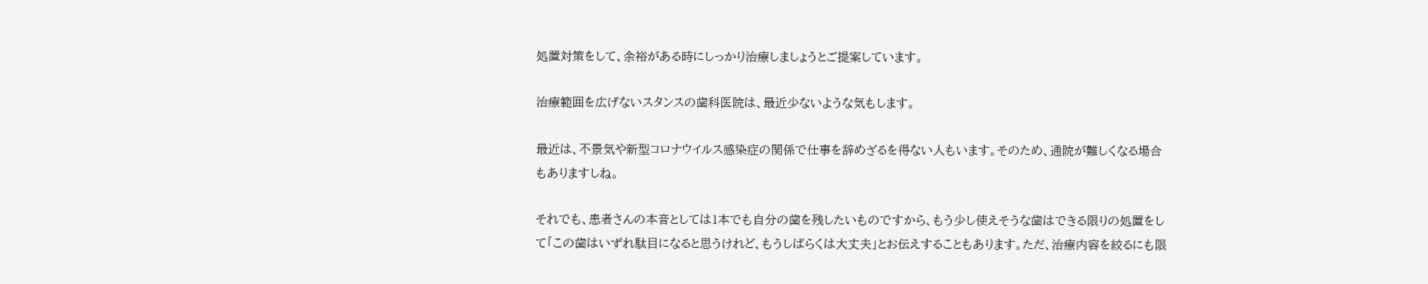処置対策をして、余裕がある時にしっかり治療しましょうとご提案しています。

治療範囲を広げないスタンスの歯科医院は、最近少ないような気もします。

最近は、不景気や新型コロナウイルス感染症の関係で仕事を辞めざるを得ない人もいます。そのため、通院が難しくなる場合もありますしね。

それでも、患者さんの本音としては1本でも自分の歯を残したいものですから、もう少し使えそうな歯はできる限りの処置をして「この歯はいずれ駄目になると思うけれど、もうしばらくは大丈夫」とお伝えすることもあります。ただ、治療内容を絞るにも限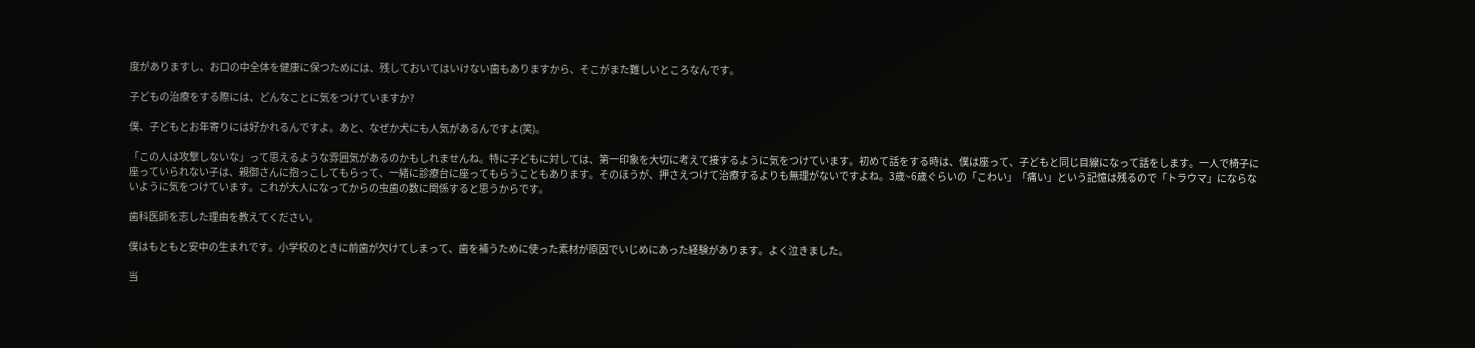度がありますし、お口の中全体を健康に保つためには、残しておいてはいけない歯もありますから、そこがまた難しいところなんです。

子どもの治療をする際には、どんなことに気をつけていますか?

僕、子どもとお年寄りには好かれるんですよ。あと、なぜか犬にも人気があるんですよ(笑)。

「この人は攻撃しないな」って思えるような雰囲気があるのかもしれませんね。特に子どもに対しては、第一印象を大切に考えて接するように気をつけています。初めて話をする時は、僕は座って、子どもと同じ目線になって話をします。一人で椅子に座っていられない子は、親御さんに抱っこしてもらって、一緒に診療台に座ってもらうこともあります。そのほうが、押さえつけて治療するよりも無理がないですよね。3歳~6歳ぐらいの「こわい」「痛い」という記憶は残るので「トラウマ」にならないように気をつけています。これが大人になってからの虫歯の数に関係すると思うからです。

歯科医師を志した理由を教えてください。

僕はもともと安中の生まれです。小学校のときに前歯が欠けてしまって、歯を補うために使った素材が原因でいじめにあった経験があります。よく泣きました。

当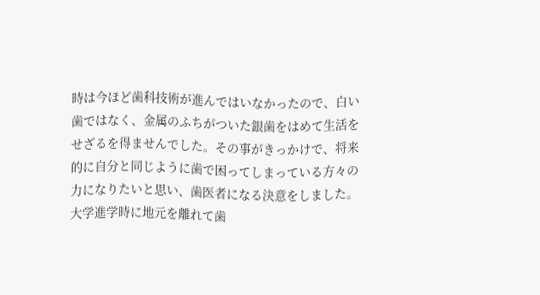時は今ほど歯科技術が進んではいなかったので、白い歯ではなく、金属のふちがついた銀歯をはめて生活をせざるを得ませんでした。その事がきっかけで、将来的に自分と同じように歯で困ってしまっている方々の力になりたいと思い、歯医者になる決意をしました。大学進学時に地元を離れて歯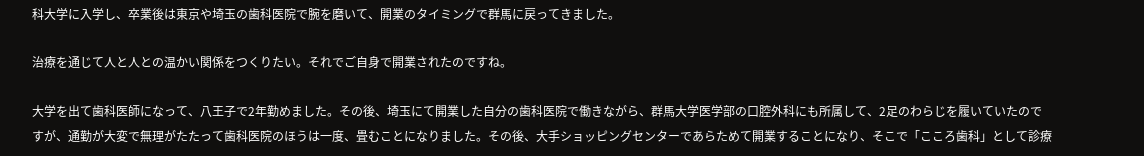科大学に入学し、卒業後は東京や埼玉の歯科医院で腕を磨いて、開業のタイミングで群馬に戻ってきました。

治療を通じて人と人との温かい関係をつくりたい。それでご自身で開業されたのですね。

大学を出て歯科医師になって、八王子で2年勤めました。その後、埼玉にて開業した自分の歯科医院で働きながら、群馬大学医学部の口腔外科にも所属して、2足のわらじを履いていたのですが、通勤が大変で無理がたたって歯科医院のほうは一度、畳むことになりました。その後、大手ショッピングセンターであらためて開業することになり、そこで「こころ歯科」として診療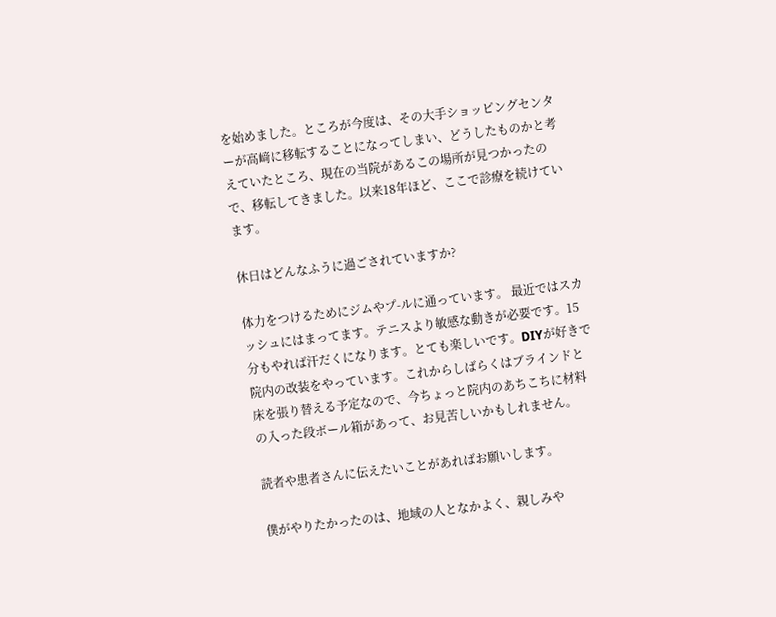を始めました。ところが今度は、その大手ショッピングセンターが高﨑に移転することになってしまい、どうしたものかと考えていたところ、現在の当院があるこの場所が見つかったので、移転してきました。以来18年ほど、ここで診療を続けています。

休日はどんなふうに過ごされていますか?

体力をつけるためにジムやプ-ルに通っています。 最近ではスカッシュにはまってます。テニスより敏感な動きが必要です。15分もやれば汗だくになります。とても楽しいです。DIYが好きで院内の改装をやっています。これからしばらくはブラインドと床を張り替える予定なので、今ちょっと院内のあちこちに材料の入った段ボール箱があって、お見苦しいかもしれません。

読者や患者さんに伝えたいことがあればお願いします。

僕がやりたかったのは、地域の人となかよく、親しみや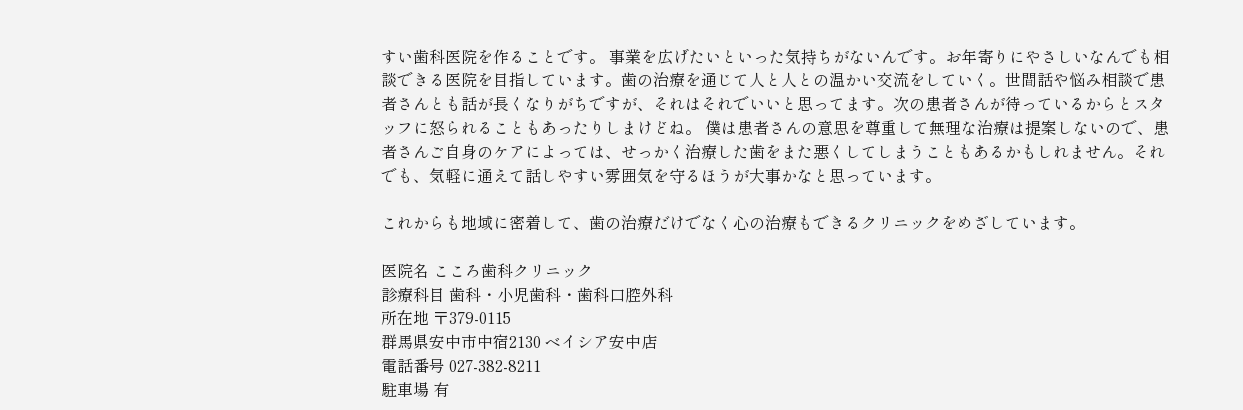すい歯科医院を作ることです。 事業を広げたいといった気持ちがないんです。お年寄りにやさしいなんでも相談できる医院を目指しています。歯の治療を通じて人と人との温かい交流をしていく。世間話や悩み相談で患者さんとも話が長くなりがちですが、それはそれでいいと思ってます。次の患者さんが待っているからとスタッフに怒られることもあったりしまけどね。 僕は患者さんの意思を尊重して無理な治療は提案しないので、患者さんご自身のケアによっては、せっかく治療した歯をまた悪くしてしまうこともあるかもしれません。それでも、気軽に通えて話しやすい雰囲気を守るほうが大事かなと思っています。

これからも地域に密着して、歯の治療だけでなく心の治療もできるクリニックをめざしています。

医院名 こころ歯科クリニック
診療科目 歯科・小児歯科・歯科口腔外科
所在地 〒379-0115
群馬県安中市中宿2130 ベイシア安中店
電話番号 027-382-8211
駐車場 有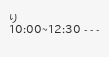り
10:00~12:30 - - -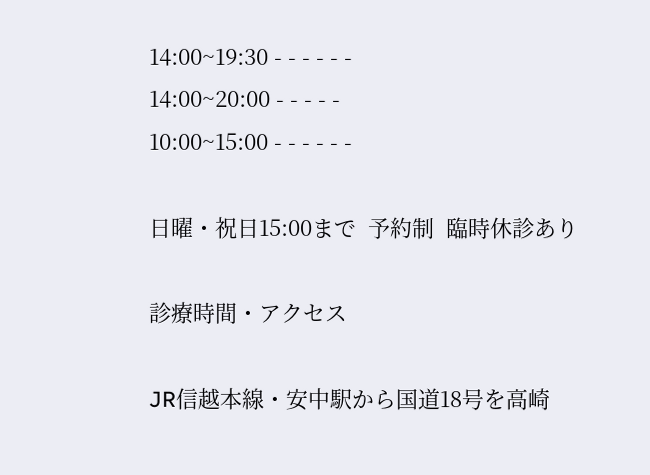14:00~19:30 - - - - - -
14:00~20:00 - - - - -
10:00~15:00 - - - - - -

日曜・祝日15:00まで  予約制  臨時休診あり

診療時間・アクセス

JR信越本線・安中駅から国道18号を高崎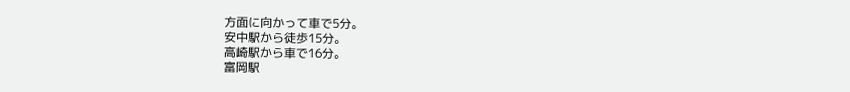方面に向かって車で5分。
安中駅から徒歩15分。
高崎駅から車で16分。
富岡駅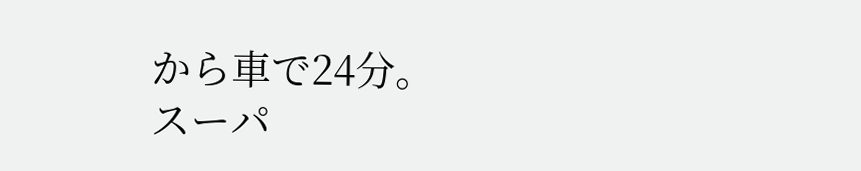から車で24分。
スーパ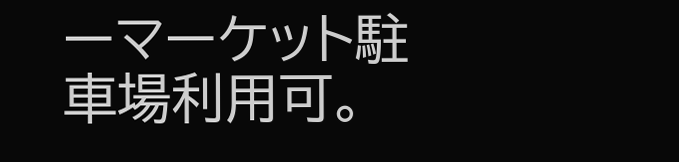ーマーケット駐車場利用可。